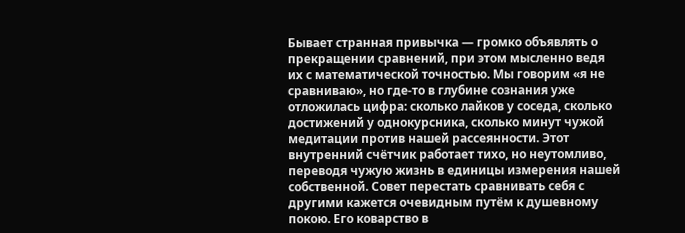Бывает странная привычка — громко объявлять о прекращении сравнений, при этом мысленно ведя их с математической точностью. Мы говорим «я не сравниваю», но где-то в глубине сознания уже отложилась цифра: сколько лайков у соседа, сколько достижений у однокурсника, сколько минут чужой медитации против нашей рассеянности. Этот внутренний счётчик работает тихо, но неутомливо, переводя чужую жизнь в единицы измерения нашей собственной. Совет перестать сравнивать себя с другими кажется очевидным путём к душевному покою. Его коварство в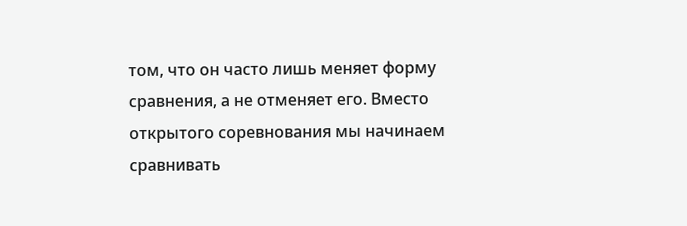том, что он часто лишь меняет форму сравнения, а не отменяет его. Вместо открытого соревнования мы начинаем сравнивать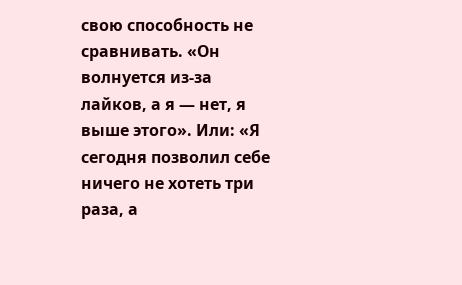свою способность не сравнивать. «Он волнуется из-за лайков, а я — нет, я выше этого». Или: «Я сегодня позволил себе ничего не хотеть три раза, а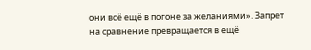они всё ещё в погоне за желаниями». Запрет на сравнение превращается в ещё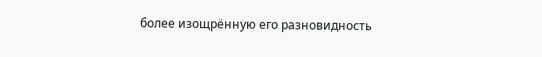более изощрённую его разновидность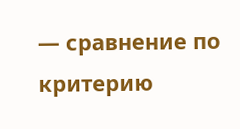— сравнение по критерию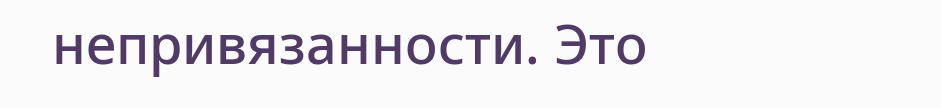непривязанности. Это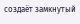создаёт замкнутый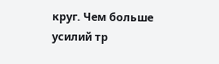круг. Чем больше усилий тр